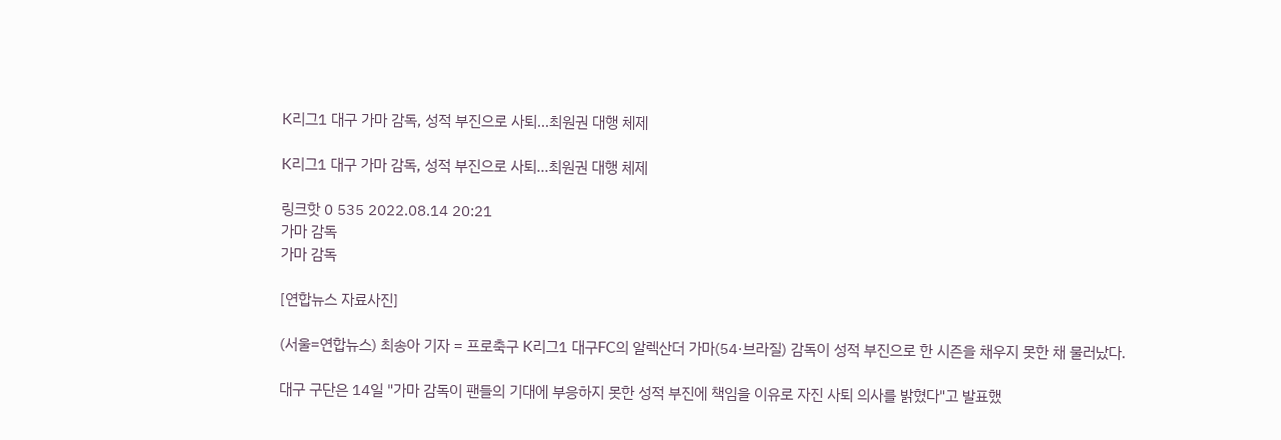K리그1 대구 가마 감독, 성적 부진으로 사퇴…최원권 대행 체제

K리그1 대구 가마 감독, 성적 부진으로 사퇴…최원권 대행 체제

링크핫 0 535 2022.08.14 20:21
가마 감독
가마 감독

[연합뉴스 자료사진]

(서울=연합뉴스) 최송아 기자 = 프로축구 K리그1 대구FC의 알렉산더 가마(54·브라질) 감독이 성적 부진으로 한 시즌을 채우지 못한 채 물러났다.

대구 구단은 14일 "가마 감독이 팬들의 기대에 부응하지 못한 성적 부진에 책임을 이유로 자진 사퇴 의사를 밝혔다"고 발표했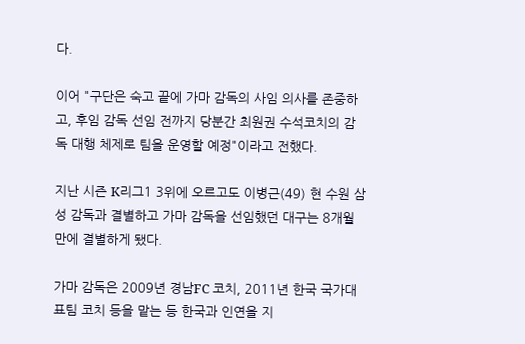다.

이어 "구단은 숙고 끝에 가마 감독의 사임 의사를 존중하고, 후임 감독 선임 전까지 당분간 최원권 수석코치의 감독 대행 체제로 팀을 운영할 예정"이라고 전했다.

지난 시즌 K리그1 3위에 오르고도 이병근(49) 현 수원 삼성 감독과 결별하고 가마 감독을 선임했던 대구는 8개월 만에 결별하게 됐다.

가마 감독은 2009년 경남FC 코치, 2011년 한국 국가대표팀 코치 등을 맡는 등 한국과 인연을 지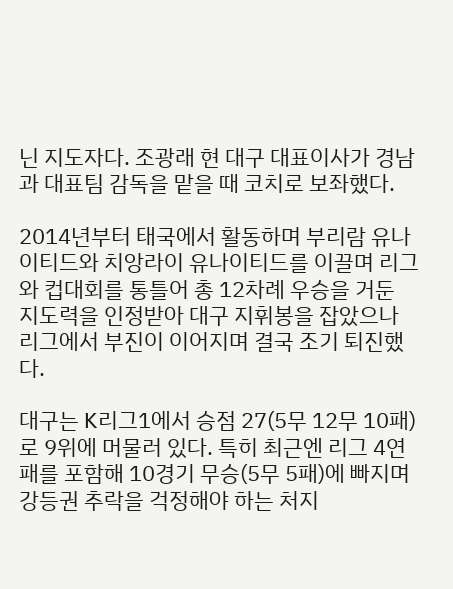닌 지도자다. 조광래 현 대구 대표이사가 경남과 대표팀 감독을 맡을 때 코치로 보좌했다.

2014년부터 태국에서 활동하며 부리람 유나이티드와 치앙라이 유나이티드를 이끌며 리그와 컵대회를 통틀어 총 12차례 우승을 거둔 지도력을 인정받아 대구 지휘봉을 잡았으나 리그에서 부진이 이어지며 결국 조기 퇴진했다.

대구는 K리그1에서 승점 27(5무 12무 10패)로 9위에 머물러 있다. 특히 최근엔 리그 4연패를 포함해 10경기 무승(5무 5패)에 빠지며 강등권 추락을 걱정해야 하는 처지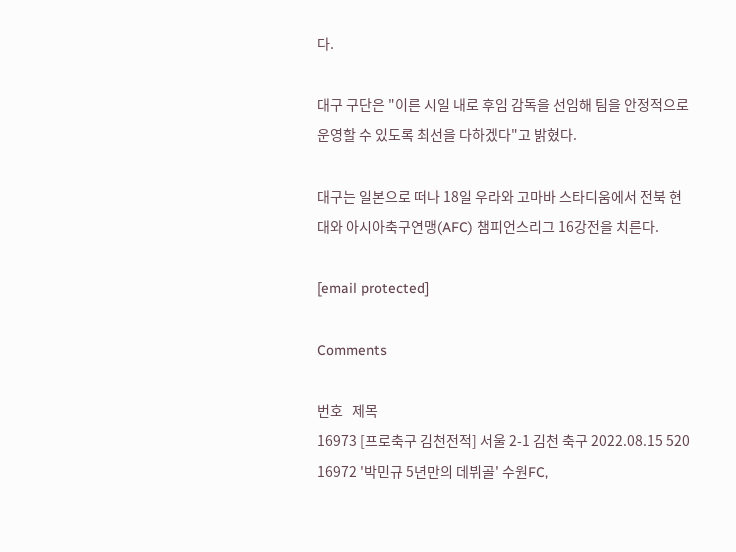다.

대구 구단은 "이른 시일 내로 후임 감독을 선임해 팀을 안정적으로 운영할 수 있도록 최선을 다하겠다"고 밝혔다.

대구는 일본으로 떠나 18일 우라와 고마바 스타디움에서 전북 현대와 아시아축구연맹(AFC) 챔피언스리그 16강전을 치른다.

[email protected]

Comments

번호   제목
16973 [프로축구 김천전적] 서울 2-1 김천 축구 2022.08.15 520
16972 '박민규 5년만의 데뷔골' 수원FC,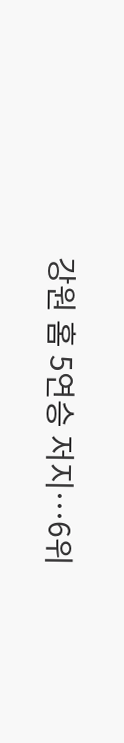강원 홈 5연승 저지…6위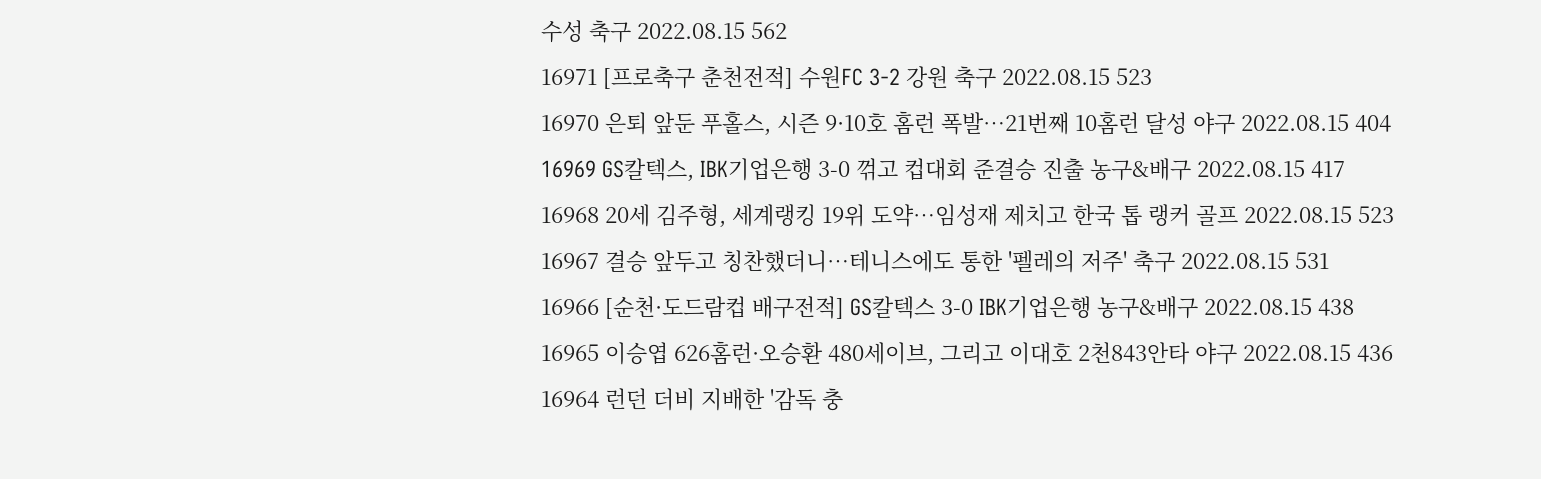수성 축구 2022.08.15 562
16971 [프로축구 춘천전적] 수원FC 3-2 강원 축구 2022.08.15 523
16970 은퇴 앞둔 푸홀스, 시즌 9·10호 홈런 폭발…21번째 10홈런 달성 야구 2022.08.15 404
16969 GS칼텍스, IBK기업은행 3-0 꺾고 컵대회 준결승 진출 농구&배구 2022.08.15 417
16968 20세 김주형, 세계랭킹 19위 도약…임성재 제치고 한국 톱 랭커 골프 2022.08.15 523
16967 결승 앞두고 칭찬했더니…테니스에도 통한 '펠레의 저주' 축구 2022.08.15 531
16966 [순천·도드람컵 배구전적] GS칼텍스 3-0 IBK기업은행 농구&배구 2022.08.15 438
16965 이승엽 626홈런·오승환 480세이브, 그리고 이대호 2천843안타 야구 2022.08.15 436
16964 런던 더비 지배한 '감독 충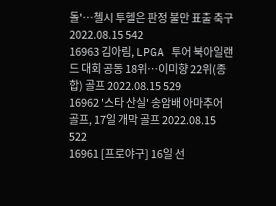돌'…첼시 투헬은 판정 불만 표출 축구 2022.08.15 542
16963 김아림, LPGA 투어 북아일랜드 대회 공동 18위…이미향 22위(종합) 골프 2022.08.15 529
16962 '스타 산실' 송암배 아마추어 골프, 17일 개막 골프 2022.08.15 522
16961 [프로야구] 16일 선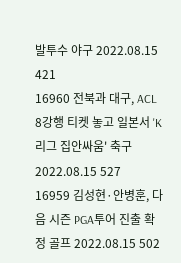발투수 야구 2022.08.15 421
16960 전북과 대구, ACL 8강행 티켓 놓고 일본서 'K리그 집안싸움' 축구 2022.08.15 527
16959 김성현·안병훈, 다음 시즌 PGA투어 진출 확정 골프 2022.08.15 502